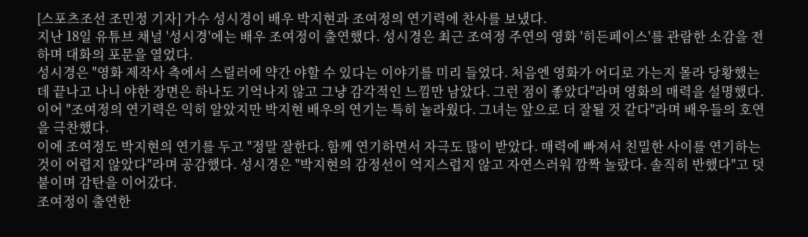[스포츠조선 조민정 기자] 가수 성시경이 배우 박지현과 조여정의 연기력에 찬사를 보냈다.
지난 18일 유튜브 채널 '성시경'에는 배우 조여정이 출연했다. 성시경은 최근 조여정 주연의 영화 '히든페이스'를 관람한 소감을 전하며 대화의 포문을 열었다.
성시경은 "영화 제작사 측에서 스릴러에 약간 야할 수 있다는 이야기를 미리 들었다. 처음엔 영화가 어디로 가는지 몰라 당황했는데 끝나고 나니 야한 장면은 하나도 기억나지 않고 그냥 감각적인 느낌만 남았다. 그런 점이 좋았다"라며 영화의 매력을 설명했다. 이어 "조여정의 연기력은 익히 알았지만 박지현 배우의 연기는 특히 놀라웠다. 그녀는 앞으로 더 잘될 것 같다"라며 배우들의 호연을 극찬했다.
이에 조여정도 박지현의 연기를 두고 "정말 잘한다. 함께 연기하면서 자극도 많이 받았다. 매력에 빠져서 친밀한 사이를 연기하는 것이 어렵지 않았다"라며 공감했다. 성시경은 "박지현의 감정선이 억지스럽지 않고 자연스러워 깜짝 놀랐다. 솔직히 반했다"고 덧붙이며 감탄을 이어갔다.
조여정이 출연한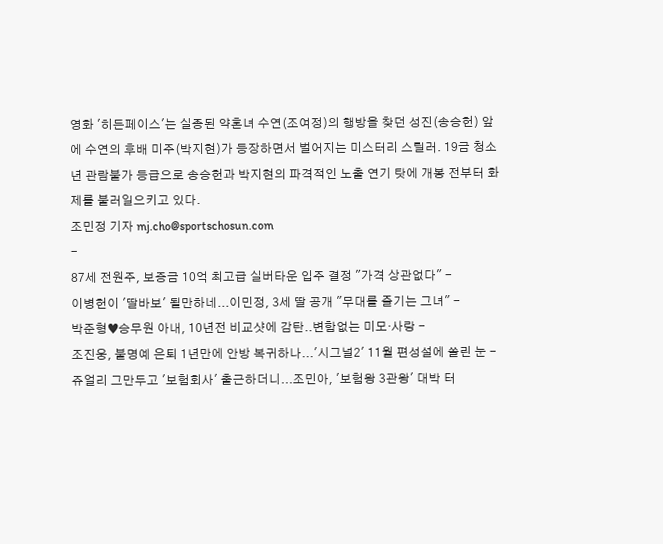영화 '히든페이스'는 실종된 약혼녀 수연(조여정)의 행방을 찾던 성진(송승헌) 앞에 수연의 후배 미주(박지현)가 등장하면서 벌어지는 미스터리 스릴러. 19금 청소년 관람불가 등급으로 송승헌과 박지현의 파격적인 노출 연기 탓에 개봉 전부터 화제를 불러일으키고 있다.
조민정 기자 mj.cho@sportschosun.com
-
87세 전원주, 보증금 10억 최고급 실버타운 입주 결정 "가격 상관없다" -
이병헌이 '딸바보' 될만하네...이민정, 3세 딸 공개 "무대를 즐기는 그녀" -
박준형♥승무원 아내, 10년전 비교샷에 감탄..변함없는 미모·사랑 -
조진웅, 불명예 은퇴 1년만에 안방 복귀하나...'시그널2' 11월 편성설에 쏠린 눈 -
쥬얼리 그만두고 '보험회사' 출근하더니...조민아, '보험왕 3관왕' 대박 터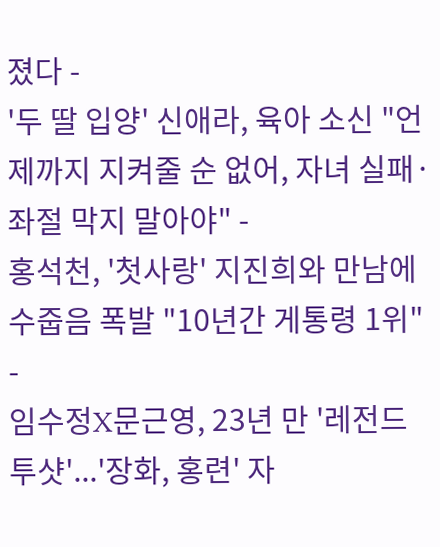졌다 -
'두 딸 입양' 신애라, 육아 소신 "언제까지 지켜줄 순 없어, 자녀 실패·좌절 막지 말아야" -
홍석천, '첫사랑' 지진희와 만남에 수줍음 폭발 "10년간 게통령 1위" -
임수정X문근영, 23년 만 '레전드 투샷'...'장화, 홍련' 자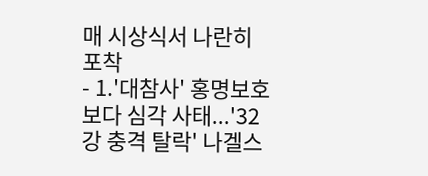매 시상식서 나란히 포착
- 1.'대참사' 홍명보호보다 심각 사태...'32강 충격 탈락' 나겔스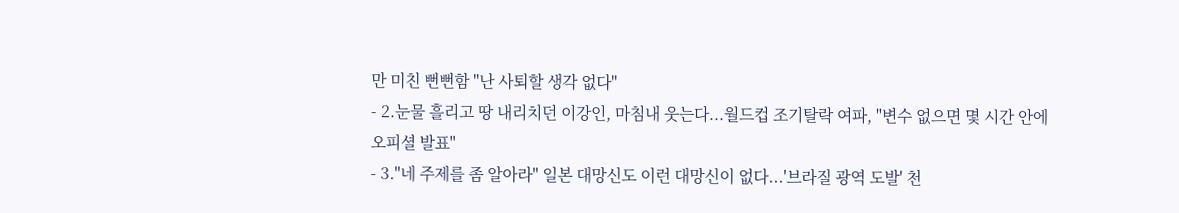만 미친 뻔뻔함 "난 사퇴할 생각 없다"
- 2.눈물 흘리고 땅 내리치던 이강인, 마침내 웃는다...월드컵 조기탈락 여파, "변수 없으면 몇 시간 안에 오피셜 발표"
- 3."네 주제를 좀 알아라" 일본 대망신도 이런 대망신이 없다...'브라질 광역 도발' 천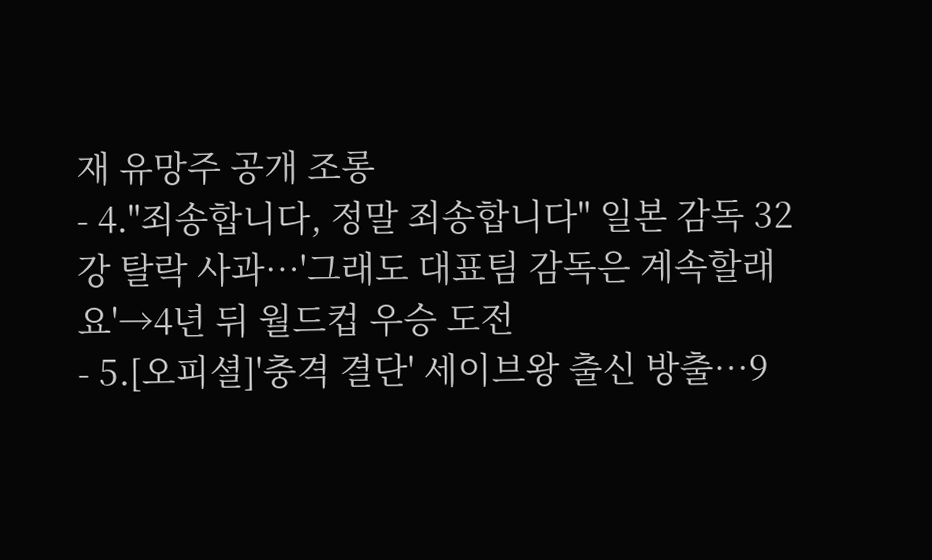재 유망주 공개 조롱
- 4."죄송합니다, 정말 죄송합니다" 일본 감독 32강 탈락 사과…'그래도 대표팀 감독은 계속할래요'→4년 뒤 월드컵 우승 도전
- 5.[오피셜]'충격 결단' 세이브왕 출신 방출…9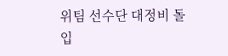위팀 선수단 대정비 돌입